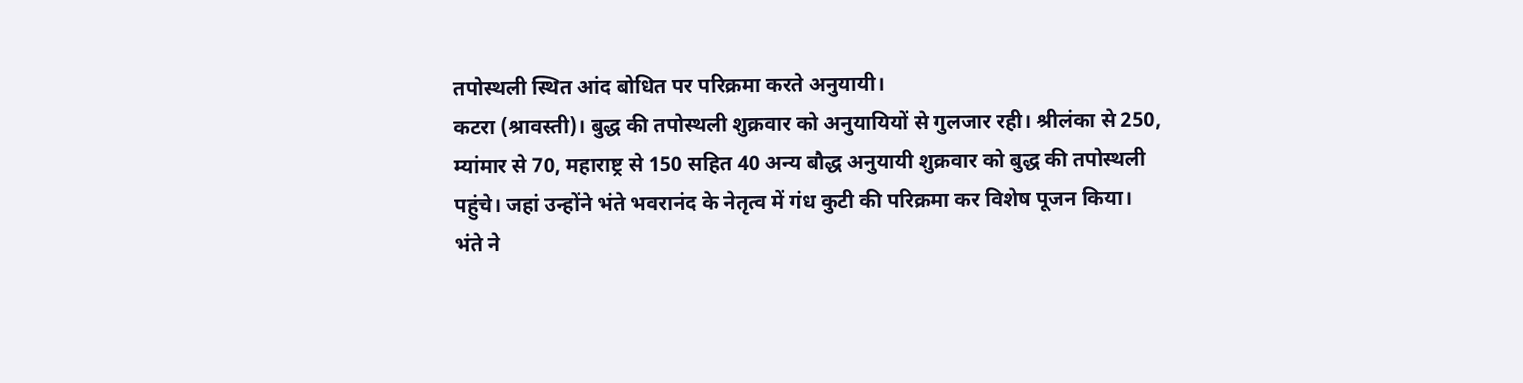तपोस्थली स्थित आंद बोधित पर परिक्रमा करते अनुयायी।
कटरा (श्रावस्ती)। बुद्ध की तपोस्थली शुक्रवार को अनुयायियों से गुलजार रही। श्रीलंका से 250, म्यांमार से 70, महाराष्ट्र से 150 सहित 40 अन्य बौद्ध अनुयायी शुक्रवार को बुद्ध की तपोस्थली पहुंचे। जहां उन्होंने भंते भवरानंद के नेतृत्व में गंध कुटी की परिक्रमा कर विशेष पूजन किया।
भंते ने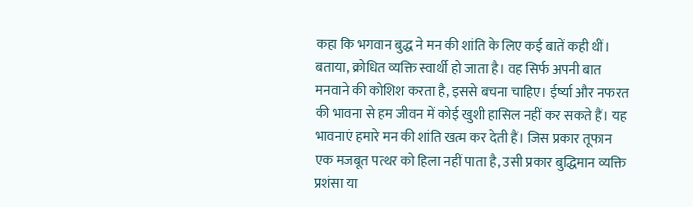कहा कि भगवान बुद्ध ने मन की शांति के लिए कई बातें कही थीं। बताया, क्रोधित व्यक्ति स्वार्थी हो जाता है। वह सिर्फ अपनी बात मनवाने की कोशिश करता है, इससे बचना चाहिए। ईर्ष्या और नफरत की भावना से हम जीवन में कोई खुशी हासिल नहीं कर सकते हैं। यह भावनाएं हमारे मन की शांति खत्म कर देती हैं। जिस प्रकार तूफान एक मजबूत पत्थर को हिला नहीं पाता है, उसी प्रकार बुद्धिमान व्यक्ति प्रशंसा या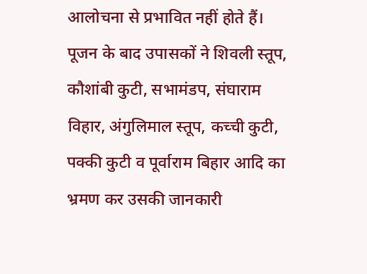आलोचना से प्रभावित नहीं होते हैं। पूजन के बाद उपासकों ने शिवली स्तूप, कौशांबी कुटी, सभामंडप, संघाराम विहार, अंगुलिमाल स्तूप, कच्ची कुटी, पक्की कुटी व पूर्वाराम बिहार आदि का भ्रमण कर उसकी जानकारी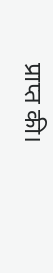प्राप्त की।